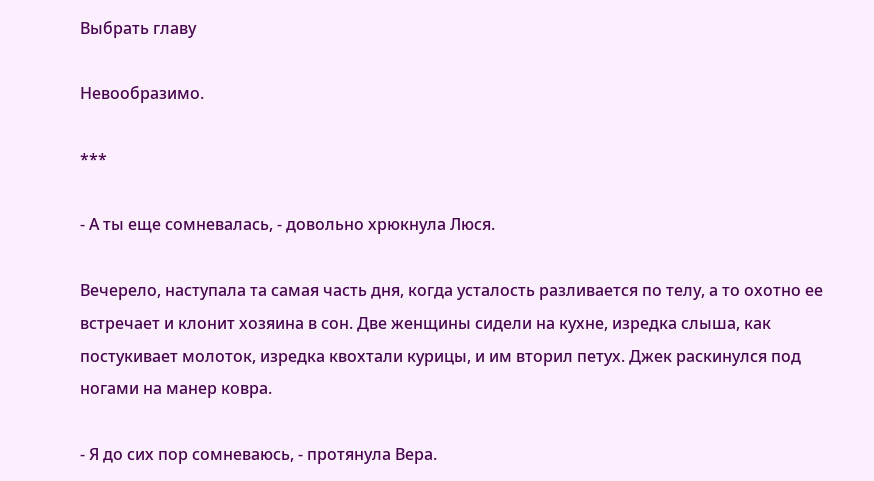Выбрать главу

Невообразимо.

***

- А ты еще сомневалась, - довольно хрюкнула Люся.

Вечерело, наступала та самая часть дня, когда усталость разливается по телу, а то охотно ее встречает и клонит хозяина в сон. Две женщины сидели на кухне, изредка слыша, как постукивает молоток, изредка квохтали курицы, и им вторил петух. Джек раскинулся под ногами на манер ковра.

- Я до сих пор сомневаюсь, - протянула Вера.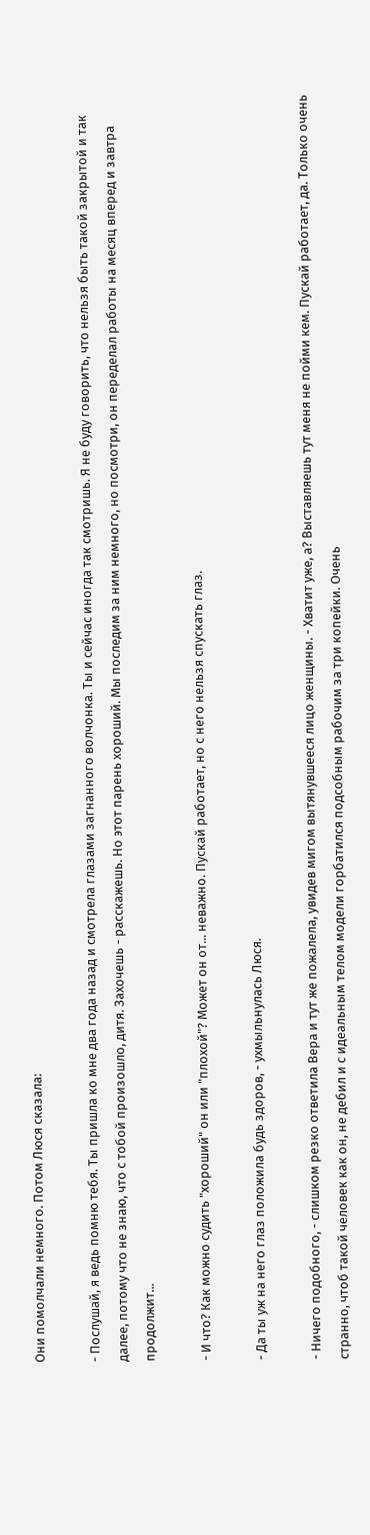Они помолчали немного. Потом Люся сказала:

- Послушай, я ведь помню тебя. Ты пришла ко мне два года назад и смотрела глазами загнанного волчонка. Ты и сейчас иногда так смотришь. Я не буду говорить, что нельзя быть такой закрытой и так далее, потому что не знаю, что с тобой произошло, дитя. Захочешь - расскажешь. Но этот парень хороший. Мы последим за ним немного, но посмотри, он переделал работы на месяц вперед и завтра продолжит...

- И что? Как можно судить "хороший" он или "плохой"? Может он от... неважно. Пускай работает, но с него нельзя спускать глаз.

- Да ты уж на него глаз положила будь здоров, - ухмыльнулась Люся.

- Ничего подобного, - слишком резко ответила Вера и тут же пожалела, увидев мигом вытянувшееся лицо женщины. - Хватит уже, а? Выставляешь тут меня не пойми кем. Пускай работает, да. Только очень странно, чтоб такой человек как он, не дебил и с идеальным телом модели горбатился подсобным рабочим за три копейки. Очень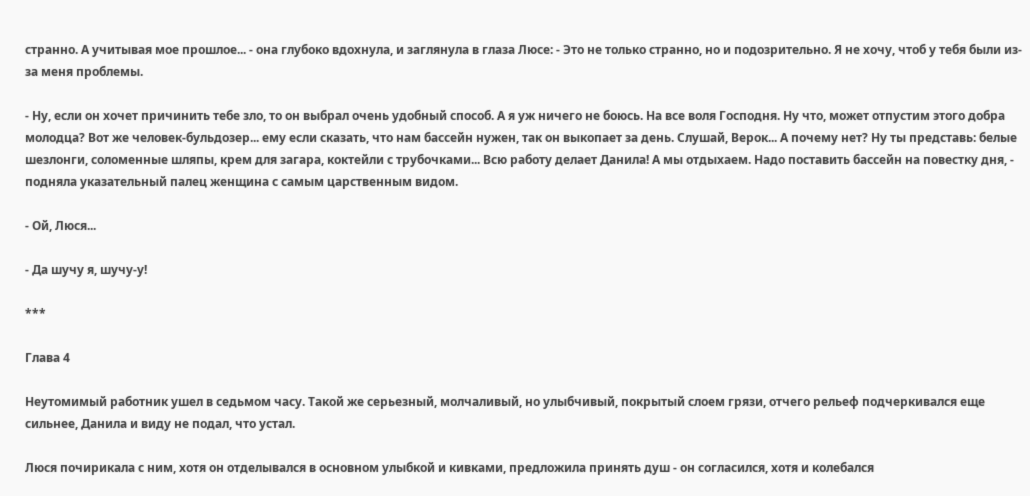странно. А учитывая мое прошлое... - она глубоко вдохнула, и заглянула в глаза Люсе: - Это не только странно, но и подозрительно. Я не хочу, чтоб у тебя были из-за меня проблемы.

- Ну, если он хочет причинить тебе зло, то он выбрал очень удобный способ. А я уж ничего не боюсь. На все воля Господня. Ну что, может отпустим этого добра молодца? Вот же человек-бульдозер... ему если сказать, что нам бассейн нужен, так он выкопает за день. Слушай, Верок... А почему нет? Ну ты представь: белые шезлонги, соломенные шляпы, крем для загара, коктейли с трубочками... Всю работу делает Данила! А мы отдыхаем. Надо поставить бассейн на повестку дня, - подняла указательный палец женщина с самым царственным видом.

- Ой, Люся...

- Да шучу я, шучу-у!

***

Глава 4

Неутомимый работник ушел в седьмом часу. Такой же серьезный, молчаливый, но улыбчивый, покрытый слоем грязи, отчего рельеф подчеркивался еще сильнее, Данила и виду не подал, что устал.

Люся почирикала с ним, хотя он отделывался в основном улыбкой и кивками, предложила принять душ - он согласился, хотя и колебался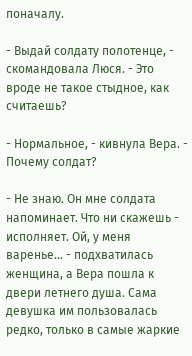поначалу.

- Выдай солдату полотенце, - скомандовала Люся. - Это вроде не такое стыдное, как считаешь?

- Нормальное, - кивнула Вера. - Почему солдат?

- Не знаю. Он мне солдата напоминает. Что ни скажешь - исполняет. Ой, у меня варенье... - подхватилась женщина, а Вера пошла к двери летнего душа. Сама девушка им пользовалась редко, только в самые жаркие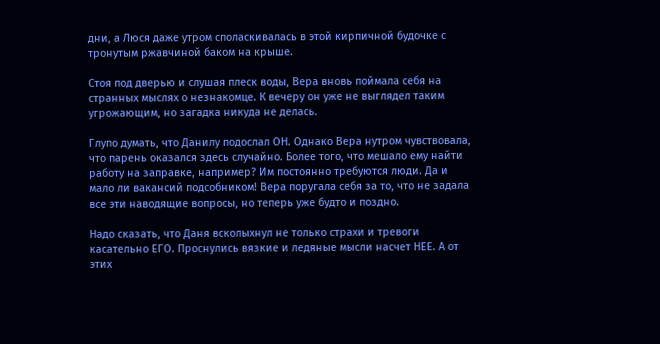дни, а Люся даже утром споласкивалась в этой кирпичной будочке с тронутым ржавчиной баком на крыше.

Стоя под дверью и слушая плеск воды, Вера вновь поймала себя на странных мыслях о незнакомце. К вечеру он уже не выглядел таким угрожающим, но загадка никуда не делась.

Глупо думать, что Данилу подослал ОН. Однако Вера нутром чувствовала, что парень оказался здесь случайно. Более того, что мешало ему найти работу на заправке, например? Им постоянно требуются люди. Да и мало ли вакансий подсобником! Вера поругала себя за то, что не задала все эти наводящие вопросы, но теперь уже будто и поздно.

Надо сказать, что Даня всколыхнул не только страхи и тревоги касательно ЕГО. Проснулись вязкие и ледяные мысли насчет НЕЕ. А от этих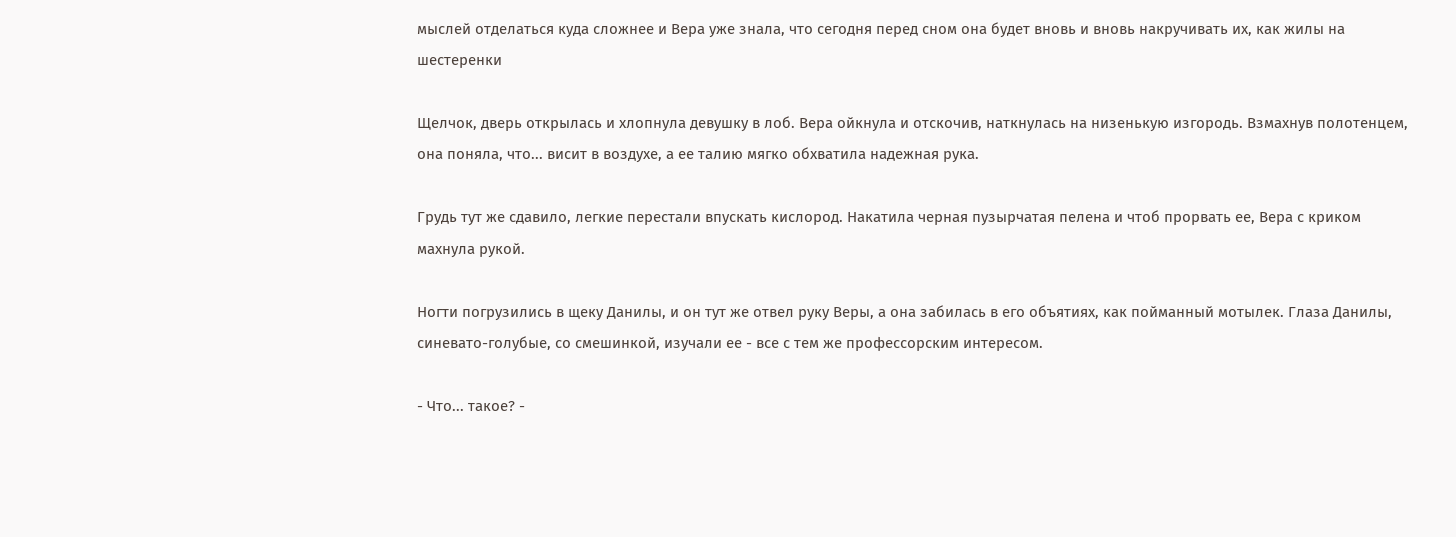мыслей отделаться куда сложнее и Вера уже знала, что сегодня перед сном она будет вновь и вновь накручивать их, как жилы на шестеренки

Щелчок, дверь открылась и хлопнула девушку в лоб. Вера ойкнула и отскочив, наткнулась на низенькую изгородь. Взмахнув полотенцем, она поняла, что... висит в воздухе, а ее талию мягко обхватила надежная рука.

Грудь тут же сдавило, легкие перестали впускать кислород. Накатила черная пузырчатая пелена и чтоб прорвать ее, Вера с криком махнула рукой.

Ногти погрузились в щеку Данилы, и он тут же отвел руку Веры, а она забилась в его объятиях, как пойманный мотылек. Глаза Данилы, синевато-голубые, со смешинкой, изучали ее - все с тем же профессорским интересом.

- Что... такое? -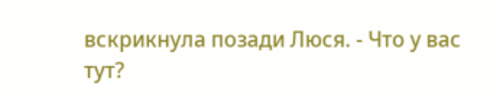вскрикнула позади Люся. - Что у вас тут?